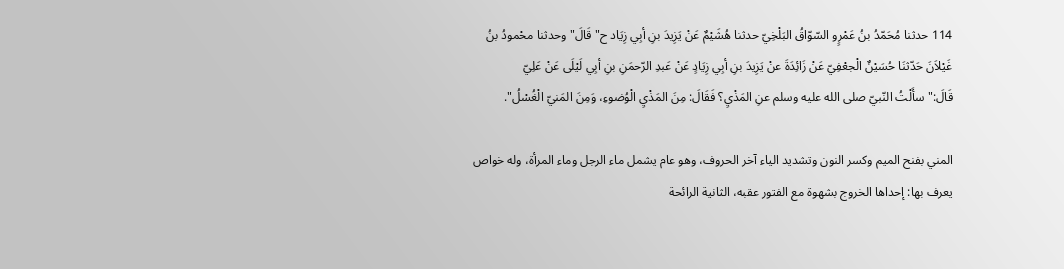114 حدثنا مُحَمّدُ بنُ عَمْرٍو السّوّاقُ البَلْخِيّ حدثنا هُشَيْمٌ عَنْ يَزِيدَ بنِ أبِي زِيَاد ح"قَالَ"وحدثنا محْمودُ بنُ غَيْلاَنَ حَدّثنَا حُسَيْنٌ الْجعْفِيّ عَنْ زَائِدَةَ عنْ يَزِيدَ بنِ أبِي زِيَادٍ عَنْ عَبدِ الرّحمَنِ بنِ أبِي لَيْلَى عَنْ عَلِيّ قَالَ:"سأَلْتُ النّبيّ صلى الله عليه وسلم عنِ المَذْيِ؟ فَقَالَ: مِنَ المَذْيِ الْوُضوءِ، وَمِنَ المَنيّ الْغُسْلُ".

المني بفنح الميم وكسر النون وتشديد الياء آخر الحروف، وهو عام يشمل ماء الرجل وماء المرأة، وله خواص يعرف بها: إحداها الخروج بشهوة مع الفتور عقبه، الثانية الرائحة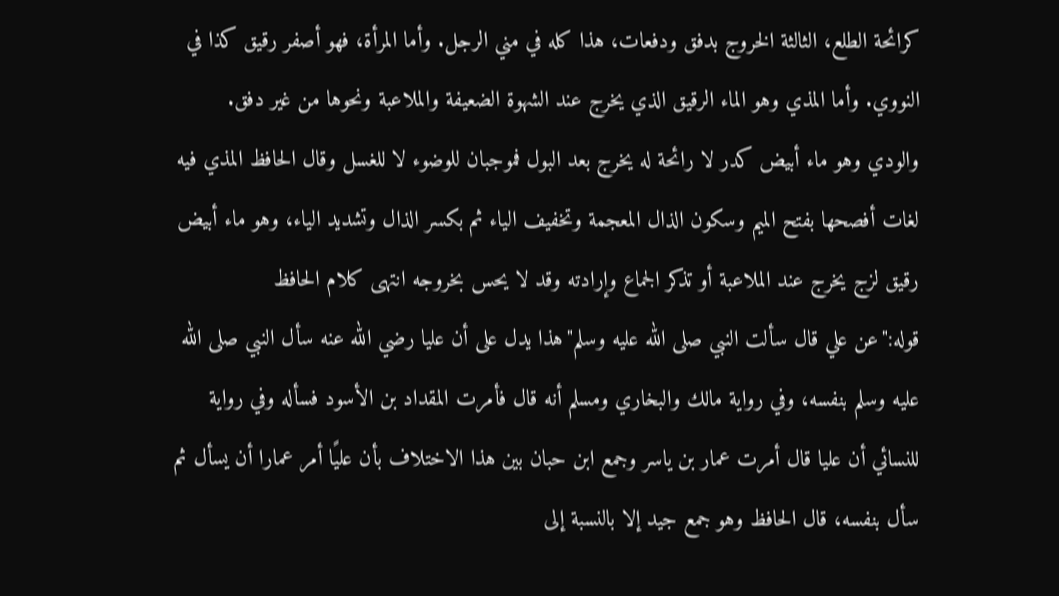كرائحة الطلع، الثالثة الخروج بدفق ودفعات، هذا كله في مني الرجل. وأما المرأة، فهو أصفر رقيق كذا في النووي. وأما المذي وهو الماء الرقيق الذي يخرج عند الشهوة الضعيفة والملاعبة ونحوها من غير دفق. والودي وهو ماء أبيض كدر لا رائحة له يخرج بعد البول فموجبان للوضوء لا للغسل وقال الحافظ المذي فيه لغات أفصحها بفتح الميم وسكون الذال المعجمة وتخفيف الياء ثم بكسر الذال وتشديد الياء، وهو ماء أبيض رقيق لزج يخرج عند الملاعبة أو تذكر الجماع وإرادته وقد لا يحس بخروجه انتهى كلام الحافظ
قوله:"عن علي قال سألت النبي صلى الله عليه وسلم"هذا يدل على أن عليا رضي الله عنه سأل النبي صلى الله عليه وسلم بنفسه، وفي رواية مالك والبخاري ومسلم أنه قال فأمرت المقداد بن الأسود فسأله وفي رواية للنسائي أن عليا قال أمرت عمار بن ياسر وجمع ابن حبان بين هذا الاختلاف بأن عليًا أمر عمارا أن يسأل ثم سأل بنفسه، قال الحافظ وهو جمع جيد إلا بالنسبة إلى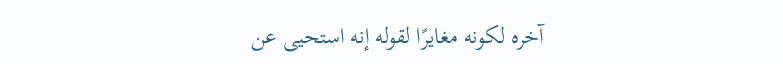آخره لكونه مغايرًا لقوله إنه استحيى عن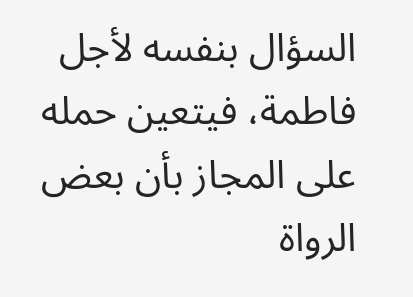السؤال بنفسه لأجل فاطمة، فيتعين حمله على المجاز بأن بعض الرواة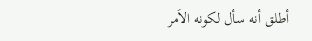أطلق أنه سأل لكونه الاَمر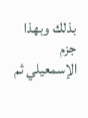بذلك وبهذا جزم الإسمعيلي ثم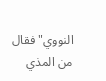النووي"فقال من المذي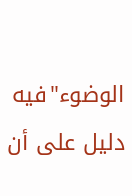الوضوء"فيه دليل على أن